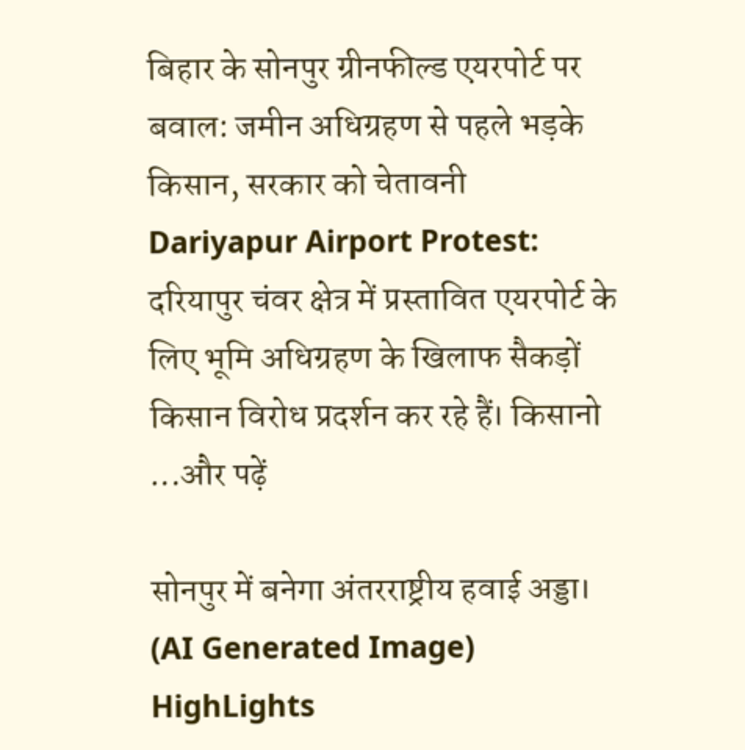बिहार के सोनपुर ग्रीनफील्ड एयरपोर्ट पर बवाल: जमीन अधिग्रहण से पहले भड़के किसान, सरकार को चेतावनी
Dariyapur Airport Protest: दरियापुर चंवर क्षेत्र में प्रस्तावित एयरपोर्ट के लिए भूमि अधिग्रहण के खिलाफ सैकड़ों किसान विरोध प्रदर्शन कर रहे हैं। किसानो ...और पढ़ें

सोनपुर में बनेगा अंतरराष्ट्रीय हवाई अड्डा। (AI Generated Image)
HighLights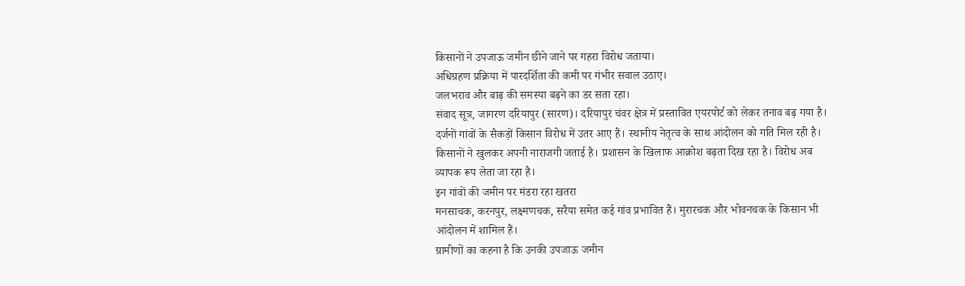किसानों ने उपजाऊ जमीन छीने जाने पर गहरा विरोध जताया।
अधिग्रहण प्रक्रिया में पारदर्शिता की कमी पर गंभीर सवाल उठाए।
जलभराव और बाढ़ की समस्या बढ़ने का डर सता रहा।
संवाद सूत्र, जागरण दरियापुर (सारण)। दरियापुर चंवर क्षेत्र में प्रस्तावित एयरपोर्ट को लेकर तनाव बढ़ गया है। दर्जनों गांवों के सैकड़ों किसान विरोध में उतर आए हैं। स्थानीय नेतृत्व के साथ आंदोलन को गति मिल रही है।
किसानों ने खुलकर अपनी नाराजगी जताई है। प्रशासन के खिलाफ आक्रोश बढ़ता दिख रहा है। विरोध अब व्यापक रूप लेता जा रहा है।
इन गांवों की जमीन पर मंडरा रहा खतरा
मनसाचक, करनपुर, लक्ष्मणचक, सरैया समेत कई गांव प्रभावित हैं। मुरारचक और भोवनचक के किसान भी आंदोलन में शामिल हैं।
ग्रामीणों का कहना है कि उनकी उपजाऊ जमीन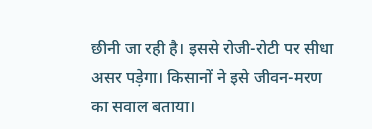छीनी जा रही है। इससे रोजी-रोटी पर सीधा असर पड़ेगा। किसानों ने इसे जीवन-मरण का सवाल बताया।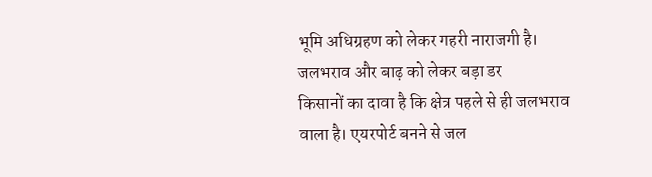भूमि अधिग्रहण को लेकर गहरी नाराजगी है।
जलभराव और बाढ़ को लेकर बड़ा डर
किसानों का दावा है कि क्षेत्र पहले से ही जलभराव वाला है। एयरपोर्ट बनने से जल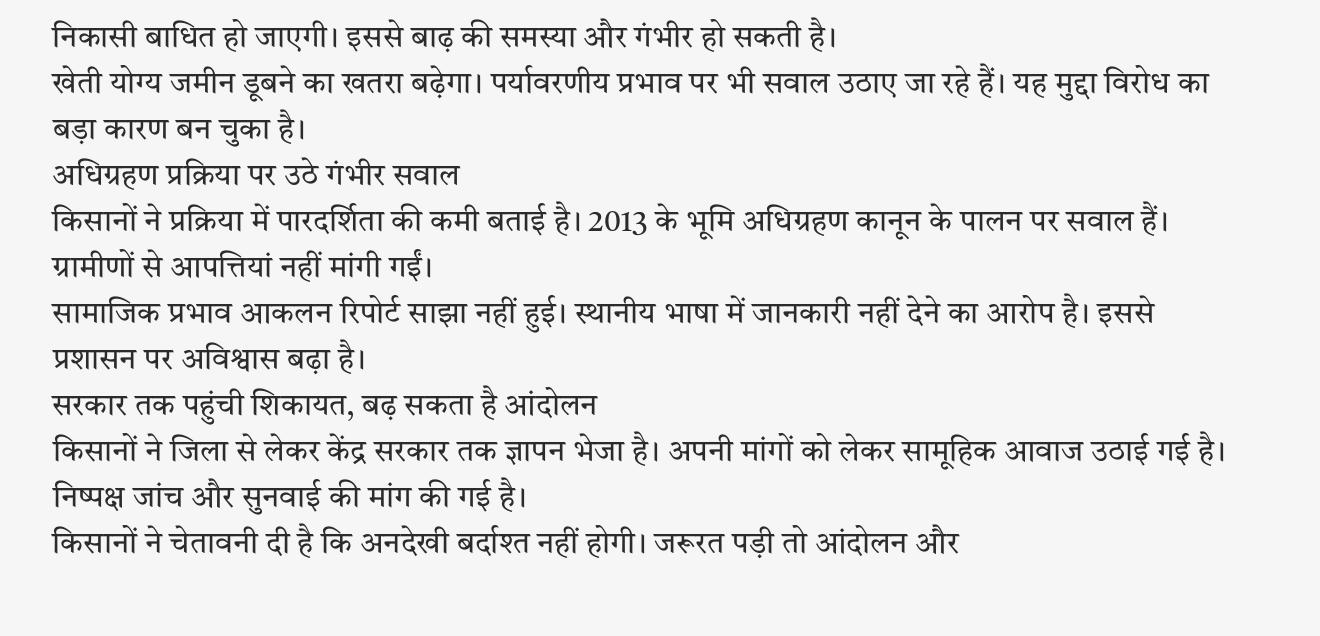निकासी बाधित हो जाएगी। इससे बाढ़ की समस्या और गंभीर हो सकती है।
खेती योग्य जमीन डूबने का खतरा बढ़ेगा। पर्यावरणीय प्रभाव पर भी सवाल उठाए जा रहे हैं। यह मुद्दा विरोध का बड़ा कारण बन चुका है।
अधिग्रहण प्रक्रिया पर उठे गंभीर सवाल
किसानों ने प्रक्रिया में पारदर्शिता की कमी बताई है। 2013 के भूमि अधिग्रहण कानून के पालन पर सवाल हैं। ग्रामीणों से आपत्तियां नहीं मांगी गईं।
सामाजिक प्रभाव आकलन रिपोर्ट साझा नहीं हुई। स्थानीय भाषा में जानकारी नहीं देने का आरोप है। इससे प्रशासन पर अविश्वास बढ़ा है।
सरकार तक पहुंची शिकायत, बढ़ सकता है आंदोलन
किसानों ने जिला से लेकर केंद्र सरकार तक ज्ञापन भेजा है। अपनी मांगों को लेकर सामूहिक आवाज उठाई गई है। निष्पक्ष जांच और सुनवाई की मांग की गई है।
किसानों ने चेतावनी दी है कि अनदेखी बर्दाश्त नहीं होगी। जरूरत पड़ी तो आंदोलन और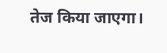तेज किया जाएगा।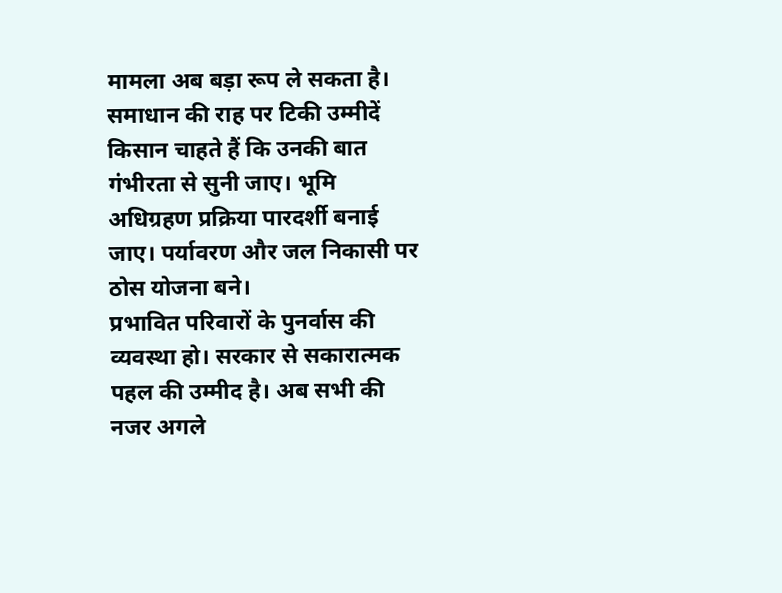मामला अब बड़ा रूप ले सकता है।
समाधान की राह पर टिकी उम्मीदें
किसान चाहते हैं कि उनकी बात गंभीरता से सुनी जाए। भूमि अधिग्रहण प्रक्रिया पारदर्शी बनाई जाए। पर्यावरण और जल निकासी पर ठोस योजना बने।
प्रभावित परिवारों के पुनर्वास की व्यवस्था हो। सरकार से सकारात्मक पहल की उम्मीद है। अब सभी की नजर अगले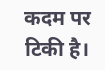कदम पर टिकी है।